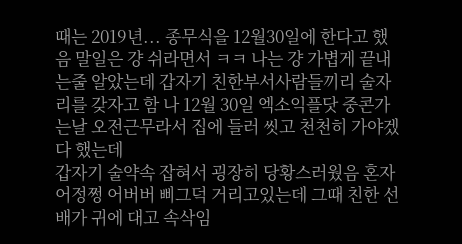때는 2019년... 종무식을 12월30일에 한다고 했음 말일은 걍 쉬라면서 ㅋㅋ 나는 걍 가볍게 끝내는줄 알았는데 갑자기 친한부서사람들끼리 술자리를 갖자고 함 나 12월 30일 엑소익플닷 중콘가는날 오전근무라서 집에 들러 씻고 천천히 가야겠다 했는데
갑자기 술약속 잡혀서 굉장히 당황스러웠음 혼자 어정쩡 어버버 삐그덕 거리고있는데 그때 친한 선배가 귀에 대고 속삭임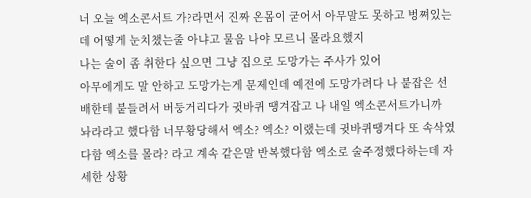너 오늘 엑소콘서트 가?라면서 진짜 온몸이 굳어서 아무말도 못하고 벙쪄있는데 어떻게 눈치챘는줄 아냐고 물음 나야 모르니 몰라요했지
나는 술이 좀 취한다 싶으면 그냥 집으로 도망가는 주사가 있어
아무에게도 말 안하고 도망가는게 문제인데 예전에 도망가려다 나 붙잡은 선배한테 붙들려서 버둥거리다가 귓바퀴 땡겨잡고 나 내일 엑소콘서트가니까 놔라라고 했다함 너무황당해서 엑소? 엑소? 이랬는데 귓바퀴땡겨다 또 속삭였다함 엑소를 몰라? 라고 계속 같은말 반복했다함 엑소로 술주정했다하는데 자세한 상황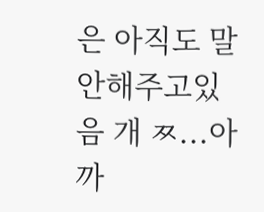은 아직도 말 안해주고있음 개 ㅉ...아까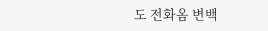도 전화옴 변백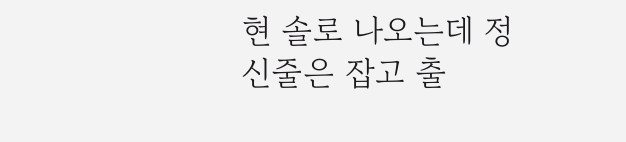현 솔로 나오는데 정신줄은 잡고 출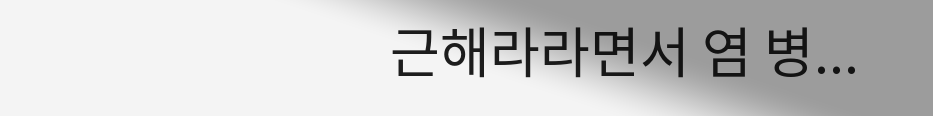근해라라면서 염 병...